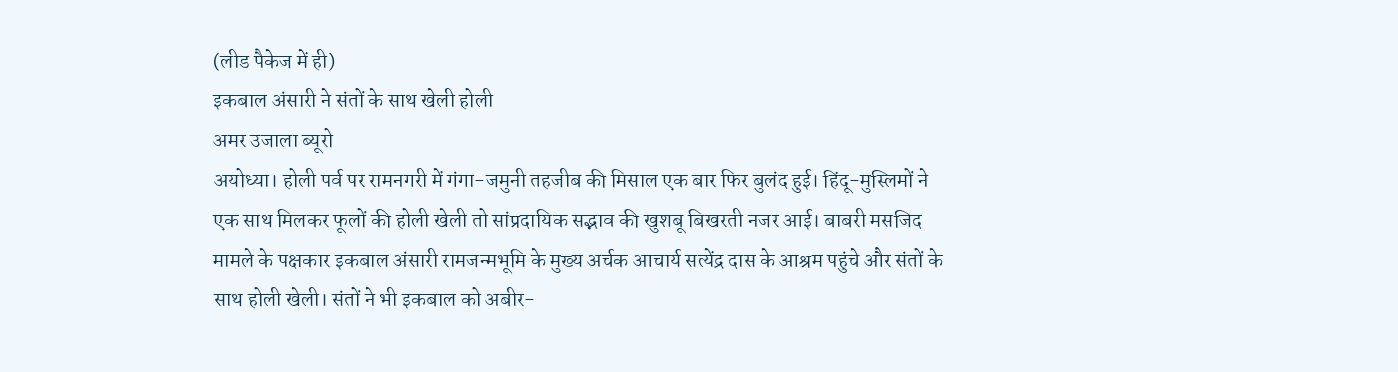(लीड पैकेज में ही)
इकबाल अंसारी ने संतों के साथ खेली होली
अमर उजाला ब्यूरो
अयोध्या। होली पर्व पर रामनगरी में गंगा-जमुनी तहजीब की मिसाल एक बार फिर बुलंद हुई। हिंदू-मुस्लिमों ने एक साथ मिलकर फूलों की होली खेली तो सांप्रदायिक सद्भाव की खुशबू बिखरती नजर आई। बाबरी मसजिद मामले के पक्षकार इकबाल अंसारी रामजन्मभूमि के मुख्य अर्चक आचार्य सत्येंद्र दास के आश्रम पहुंचे और संतों के साथ होली खेली। संतों ने भी इकबाल को अबीर-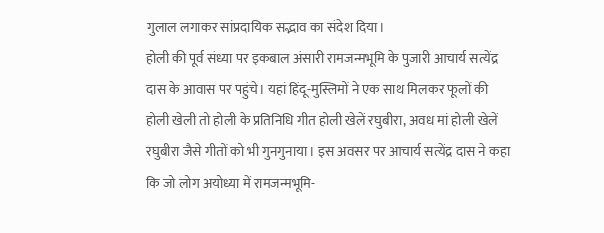गुलाल लगाकर सांप्रदायिक सद्भाव का संदेश दिया।
होली की पूर्व संध्या पर इकबाल अंसारी रामजन्मभूमि के पुजारी आचार्य सत्येंद्र दास के आवास पर पहुंचे। यहां हिंदू-मुस्लिमों ने एक साथ मिलकर फूलों की होली खेली तो होली के प्रतिनिधि गीत होली खेलें रघुबीरा, अवध मां होली खेलें रघुबीरा जैसे गीतों को भी गुनगुनाया। इस अवसर पर आचार्य सत्येंद्र दास ने कहा कि जो लोग अयोध्या में रामजन्मभूमि-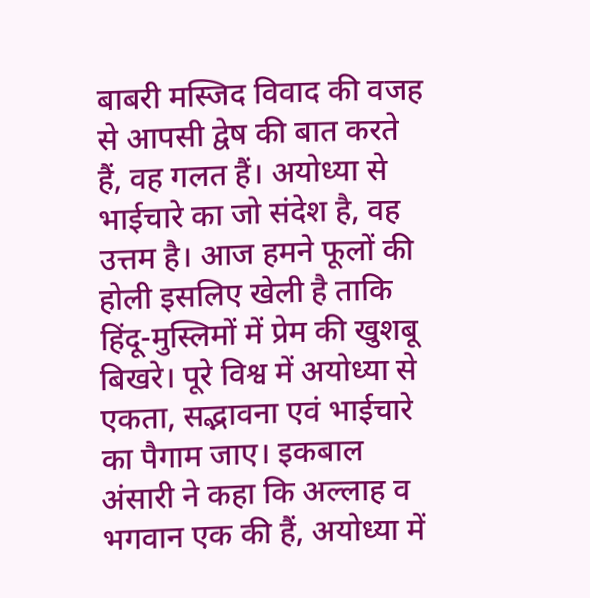बाबरी मस्जिद विवाद की वजह से आपसी द्वेष की बात करते हैं, वह गलत हैं। अयोध्या से भाईचारे का जो संदेश है, वह उत्तम है। आज हमने फूलों की होली इसलिए खेली है ताकि हिंदू-मुस्लिमों में प्रेम की खुशबू बिखरे। पूरे विश्व में अयोध्या से एकता, सद्भावना एवं भाईचारे का पैगाम जाए। इकबाल अंसारी ने कहा कि अल्लाह व भगवान एक की हैं, अयोध्या में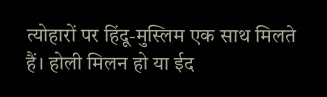त्योहारों पर हिंदू-मुस्लिम एक साथ मिलते हैं। होली मिलन हो या ईद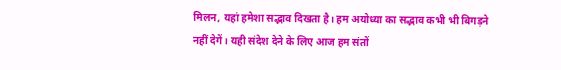मिलन, यहां हमेशा सद्भाव दिखता है। हम अयोध्या का सद्भाव कभी भी बिगड़ने नहीं देगें। यही संदेश देने के लिए आज हम संतों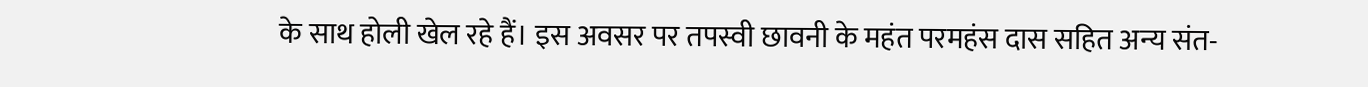के साथ होली खेल रहे हैं। इस अवसर पर तपस्वी छावनी के महंत परमहंस दास सहित अन्य संत-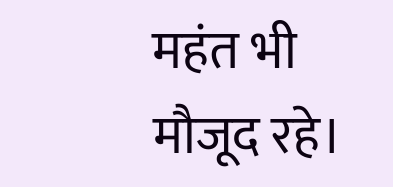महंत भी मौजूद रहे।